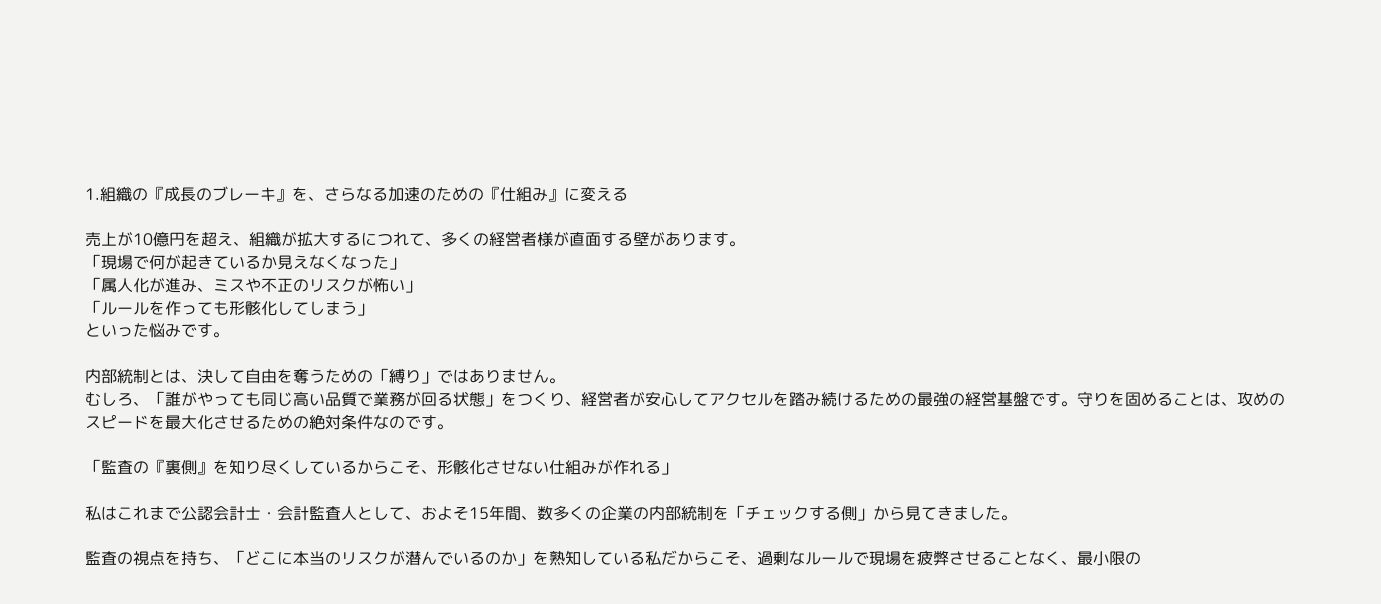1.組織の『成長のブレーキ』を、さらなる加速のための『仕組み』に変える

売上が10億円を超え、組織が拡大するにつれて、多くの経営者様が直面する壁があります。
「現場で何が起きているか見えなくなった」
「属人化が進み、ミスや不正のリスクが怖い」
「ルールを作っても形骸化してしまう」
といった悩みです。

内部統制とは、決して自由を奪うための「縛り」ではありません。
むしろ、「誰がやっても同じ高い品質で業務が回る状態」をつくり、経営者が安心してアクセルを踏み続けるための最強の経営基盤です。守りを固めることは、攻めのスピードを最大化させるための絶対条件なのです。

「監査の『裏側』を知り尽くしているからこそ、形骸化させない仕組みが作れる」

私はこれまで公認会計士・会計監査人として、およそ15年間、数多くの企業の内部統制を「チェックする側」から見てきました。

監査の視点を持ち、「どこに本当のリスクが潜んでいるのか」を熟知している私だからこそ、過剰なルールで現場を疲弊させることなく、最小限の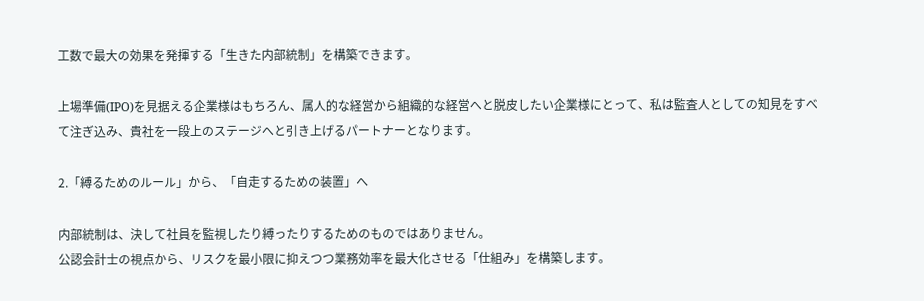工数で最大の効果を発揮する「生きた内部統制」を構築できます。

上場準備(IPO)を見据える企業様はもちろん、属人的な経営から組織的な経営へと脱皮したい企業様にとって、私は監査人としての知見をすべて注ぎ込み、貴社を一段上のステージへと引き上げるパートナーとなります。

2.「縛るためのルール」から、「自走するための装置」へ

内部統制は、決して社員を監視したり縛ったりするためのものではありません。
公認会計士の視点から、リスクを最小限に抑えつつ業務効率を最大化させる「仕組み」を構築します。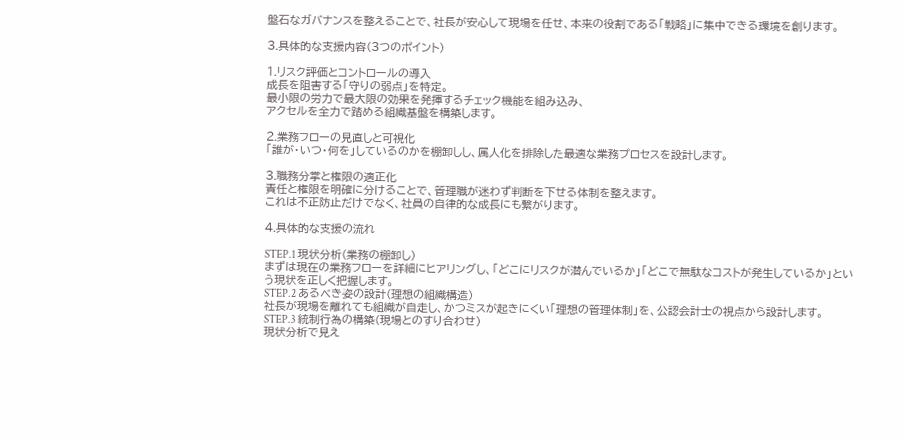盤石なガバナンスを整えることで、社長が安心して現場を任せ、本来の役割である「戦略」に集中できる環境を創ります。

3.具体的な支援内容(3つのポイント)

1.リスク評価とコントロールの導入
成長を阻害する「守りの弱点」を特定。
最小限の労力で最大限の効果を発揮するチェック機能を組み込み、
アクセルを全力で踏める組織基盤を構築します。

2.業務フローの見直しと可視化
「誰が・いつ・何を」しているのかを棚卸しし、属人化を排除した最適な業務プロセスを設計します。

3.職務分掌と権限の適正化
責任と権限を明確に分けることで、管理職が迷わず判断を下せる体制を整えます。
これは不正防止だけでなく、社員の自律的な成長にも繋がります。

4.具体的な支援の流れ

STEP.1 現状分析(業務の棚卸し)
まずは現在の業務フローを詳細にヒアリングし、「どこにリスクが潜んでいるか」「どこで無駄なコストが発生しているか」という現状を正しく把握します。
STEP.2 あるべき姿の設計(理想の組織構造)
社長が現場を離れても組織が自走し、かつミスが起きにくい「理想の管理体制」を、公認会計士の視点から設計します。
STEP.3 統制行為の構築(現場とのすり合わせ)
現状分析で見え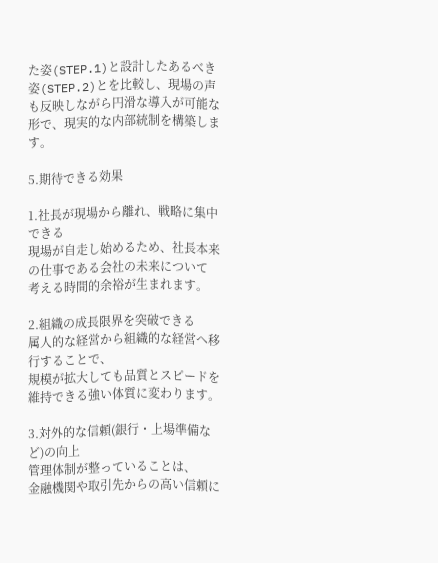た姿(STEP.1)と設計したあるべき姿(STEP.2)とを比較し、現場の声も反映しながら円滑な導入が可能な形で、現実的な内部統制を構築します。

5.期待できる効果

1.社長が現場から離れ、戦略に集中できる
現場が自走し始めるため、社長本来の仕事である会社の未来について
考える時間的余裕が生まれます。

2.組織の成長限界を突破できる
属人的な経営から組織的な経営へ移行することで、
規模が拡大しても品質とスピードを維持できる強い体質に変わります。

3.対外的な信頼(銀行・上場準備など)の向上
管理体制が整っていることは、
金融機関や取引先からの高い信頼に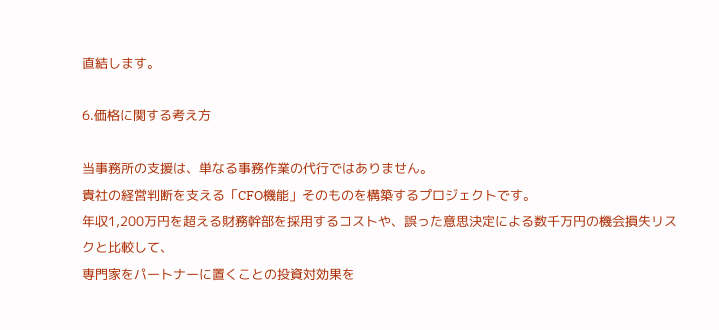直結します。

6.価格に関する考え方

当事務所の支援は、単なる事務作業の代行ではありません。
貴社の経営判断を支える「CFO機能」そのものを構築するプロジェクトです。
年収1,200万円を超える財務幹部を採用するコストや、誤った意思決定による数千万円の機会損失リスクと比較して、
専門家をパートナーに置くことの投資対効果を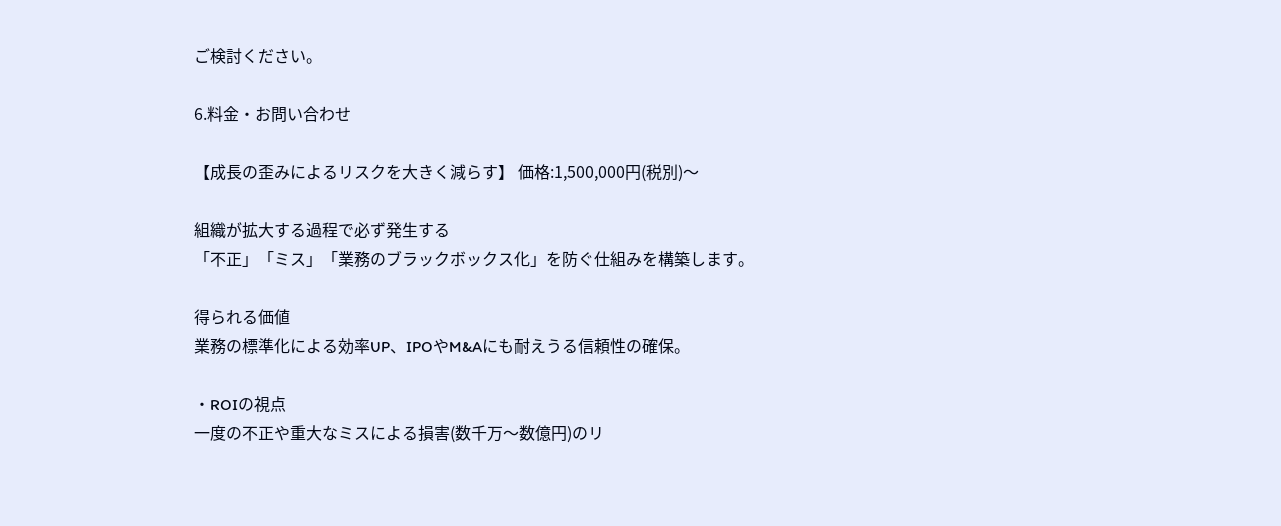ご検討ください。

6.料金・お問い合わせ

【成長の歪みによるリスクを大きく減らす】 価格:1,500,000円(税別)〜

組織が拡大する過程で必ず発生する
「不正」「ミス」「業務のブラックボックス化」を防ぐ仕組みを構築します。

得られる価値
業務の標準化による効率UP、IPOやM&Aにも耐えうる信頼性の確保。

・ROIの視点
一度の不正や重大なミスによる損害(数千万〜数億円)のリ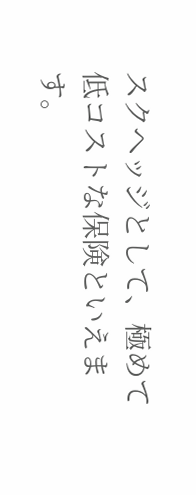スクヘッジとして、極めて低コストな保険といえます。